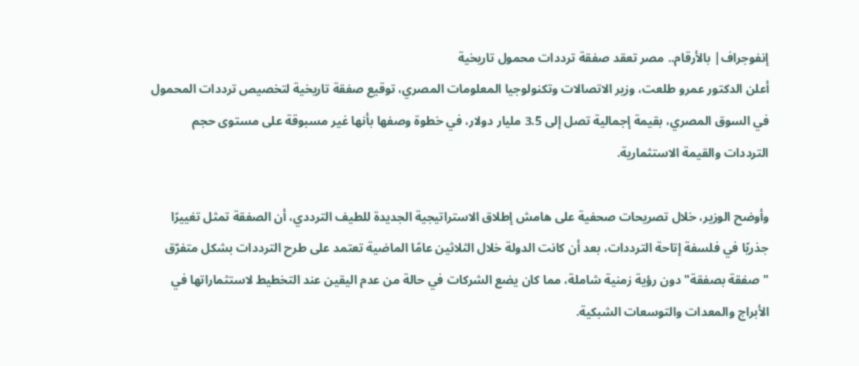إنفوجراف| بالأرقام.. مصر تعقد صفقة ترددات محمول تاريخية
أعلن الدكتور عمرو طلعت، وزير الاتصالات وتكنولوجيا المعلومات المصري، توقيع صفقة تاريخية لتخصيص ترددات المحمول في السوق المصري، بقيمة إجمالية تصل إلى 3.5 مليار دولار، في خطوة وصفها بأنها غير مسبوقة على مستوى حجم الترددات والقيمة الاستثمارية.

وأوضح الوزير، خلال تصريحات صحفية على هامش إطلاق الاستراتيجية الجديدة للطيف الترددي، أن الصفقة تمثل تغييرًا جذريًا في فلسفة إتاحة الترددات، بعد أن كانت الدولة خلال الثلاثين عامًا الماضية تعتمد على طرح الترددات بشكل متفرّق "صفقة بصفقة" دون رؤية زمنية شاملة، مما كان يضع الشركات في حالة من عدم اليقين عند التخطيط لاستثماراتها في الأبراج والمعدات والتوسعات الشبكية.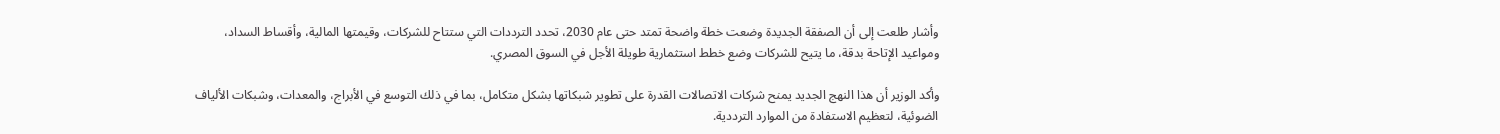وأشار طلعت إلى أن الصفقة الجديدة وضعت خطة واضحة تمتد حتى عام 2030، تحدد الترددات التي ستتاح للشركات، وقيمتها المالية، وأقساط السداد، ومواعيد الإتاحة بدقة، ما يتيح للشركات وضع خطط استثمارية طويلة الأجل في السوق المصري.

وأكد الوزير أن هذا النهج الجديد يمنح شركات الاتصالات القدرة على تطوير شبكاتها بشكل متكامل، بما في ذلك التوسع في الأبراج، والمعدات، وشبكات الألياف الضوئية، لتعظيم الاستفادة من الموارد الترددية.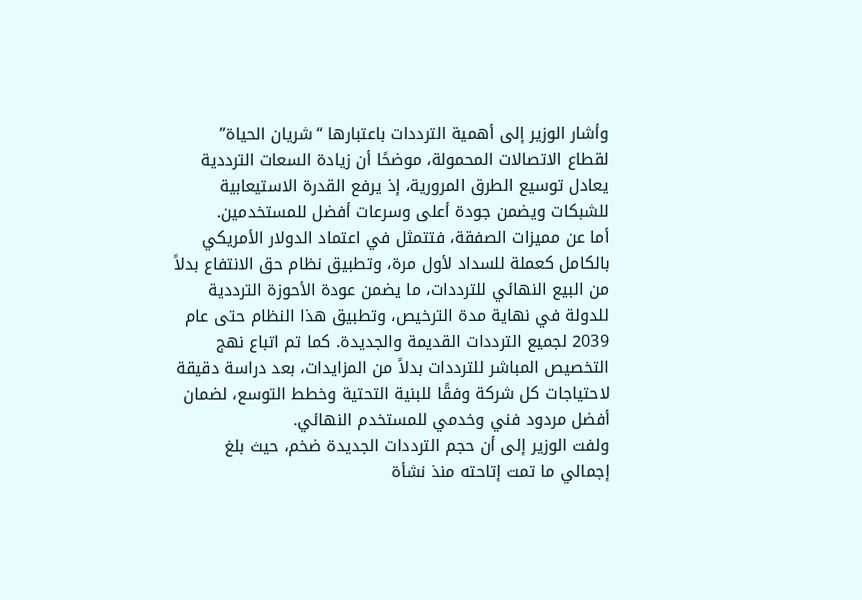وأشار الوزير إلى أهمية الترددات باعتبارها “شريان الحياة” لقطاع الاتصالات المحمولة، موضحًا أن زيادة السعات الترددية يعادل توسيع الطرق المرورية، إذ يرفع القدرة الاستيعابية للشبكات ويضمن جودة أعلى وسرعات أفضل للمستخدمين.
أما عن مميزات الصفقة، فتتمثل في اعتماد الدولار الأمريكي بالكامل كعملة للسداد لأول مرة، وتطبيق نظام حق الانتفاع بدلاً من البيع النهائي للترددات، ما يضمن عودة الأحوزة الترددية للدولة في نهاية مدة الترخيص، وتطبيق هذا النظام حتى عام 2039 لجميع الترددات القديمة والجديدة. كما تم اتباع نهج التخصيص المباشر للترددات بدلاً من المزايدات، بعد دراسة دقيقة لاحتياجات كل شركة وفقًا للبنية التحتية وخطط التوسع، لضمان أفضل مردود فني وخدمي للمستخدم النهائي.
ولفت الوزير إلى أن حجم الترددات الجديدة ضخم، حيث بلغ إجمالي ما تمت إتاحته منذ نشأة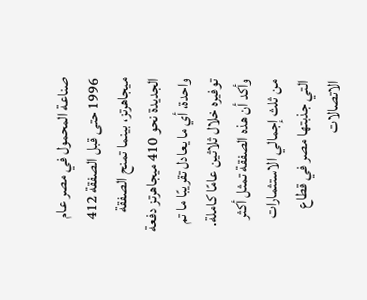صناعة المحمول في مصر عام 1996 حتى قبل الصفقة 412 ميجاهرتز، بينما تمنح الصفقة الجديدة نحو 410 ميجاهرتز دفعة واحدة، أي ما يعادل تقريبًا ما تم توفيره خلال ثلاثين عامًا كاملة. وأكد أن هذه الصفقة تمثل أكثر من ثلث إجمالي الاستثمارات التي جذبتها مصر في قطاع الاتصالات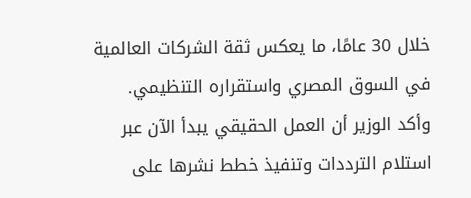خلال 30 عامًا، ما يعكس ثقة الشركات العالمية في السوق المصري واستقراره التنظيمي.
وأكد الوزير أن العمل الحقيقي يبدأ الآن عبر استلام الترددات وتنفيذ خطط نشرها على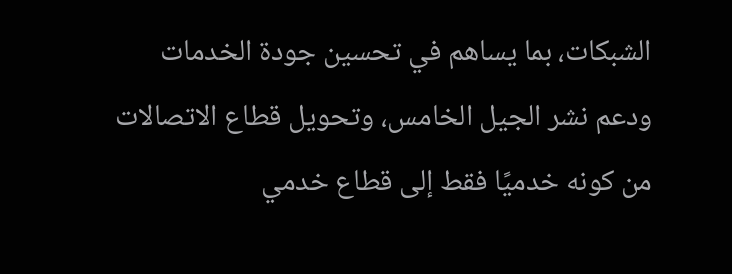الشبكات، بما يساهم في تحسين جودة الخدمات ودعم نشر الجيل الخامس، وتحويل قطاع الاتصالات من كونه خدميًا فقط إلى قطاع خدمي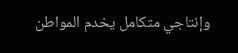وإنتاجي متكامل يخدم المواطن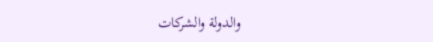والدولة والشركات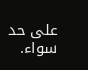على حد سواء.